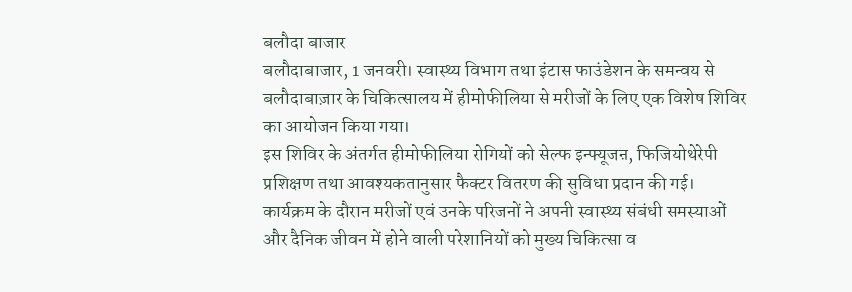बलौदा बाजार
बलौदाबाजार, 1 जनवरी। स्वास्थ्य विभाग तथा इंटास फाउंडेशन के समन्वय से बलौदाबाज़ार के चिकित्सालय में हीमोफीलिया से मरीजों के लिए एक विशेष शिविर का आयोजन किया गया।
इस शिविर के अंतर्गत हीमोफीलिया रोगियों को सेल्फ इन्फ्यूजऩ, फिजियोथेरेपी प्रशिक्षण तथा आवश्यकतानुसार फैक्टर वितरण की सुविधा प्रदान की गई। कार्यक्रम के दौरान मरीजों एवं उनके परिजनों ने अपनी स्वास्थ्य संबंधी समस्याओं और दैनिक जीवन में होने वाली परेशानियों को मुख्य चिकित्सा व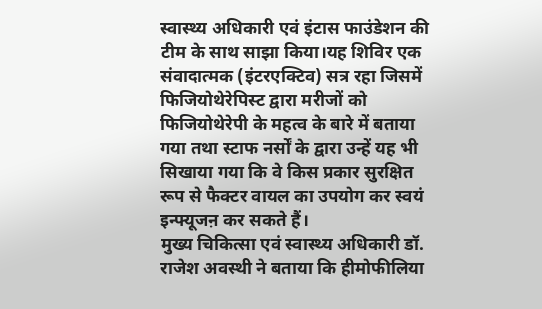स्वास्थ्य अधिकारी एवं इंटास फाउंडेशन की टीम के साथ साझा किया।यह शिविर एक संवादात्मक (इंटरएक्टिव) सत्र रहा जिसमें फिजियोथेरेपिस्ट द्वारा मरीजों को फिजियोथेरेपी के महत्व के बारे में बताया गया तथा स्टाफ नर्सों के द्वारा उन्हें यह भी सिखाया गया कि वे किस प्रकार सुरक्षित रूप से फैक्टर वायल का उपयोग कर स्वयं इन्फ्यूजऩ कर सकते हैं।
मुख्य चिकित्सा एवं स्वास्थ्य अधिकारी डॉ. राजेश अवस्थी ने बताया कि हीमोफीलिया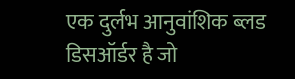एक दुर्लभ आनुवांशिक ब्लड डिसऑर्डर है जो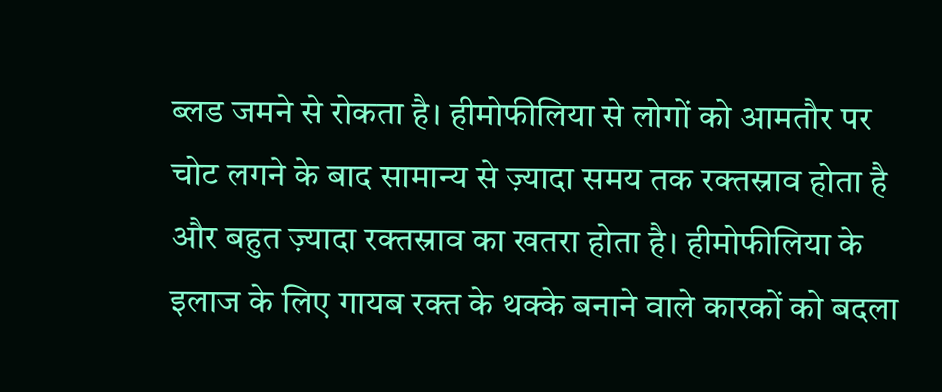ब्लड जमने से रोकता है। हीमोफीलिया से लोगों को आमतौर पर चोट लगने के बाद सामान्य से ज़्यादा समय तक रक्तस्राव होता है और बहुत ज़्यादा रक्तस्राव का खतरा होता है। हीमोफीलिया के इलाज के लिए गायब रक्त के थक्के बनाने वाले कारकों को बदला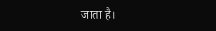जाता है।